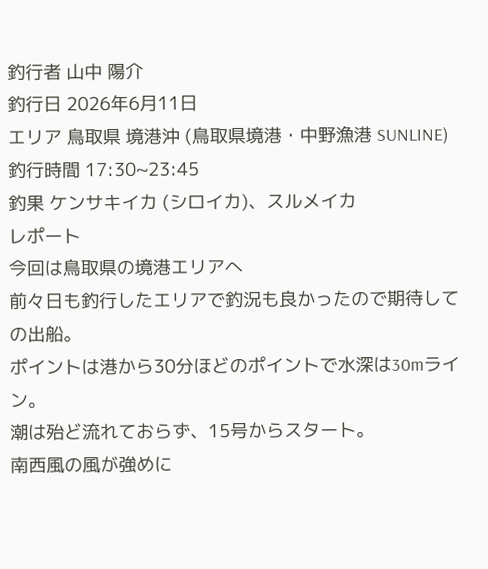釣行者 山中 陽介
釣行日 2026年6月11日
エリア 鳥取県 境港沖 (鳥取県境港・中野漁港 SUNLINE)
釣行時間 17:30~23:45
釣果 ケンサキイカ (シロイカ)、スルメイカ
レポート
今回は鳥取県の境港エリアへ
前々日も釣行したエリアで釣況も良かったので期待しての出船。
ポイントは港から30分ほどのポイントで水深は30mライン。
潮は殆ど流れておらず、15号からスタート。
南西風の風が強めに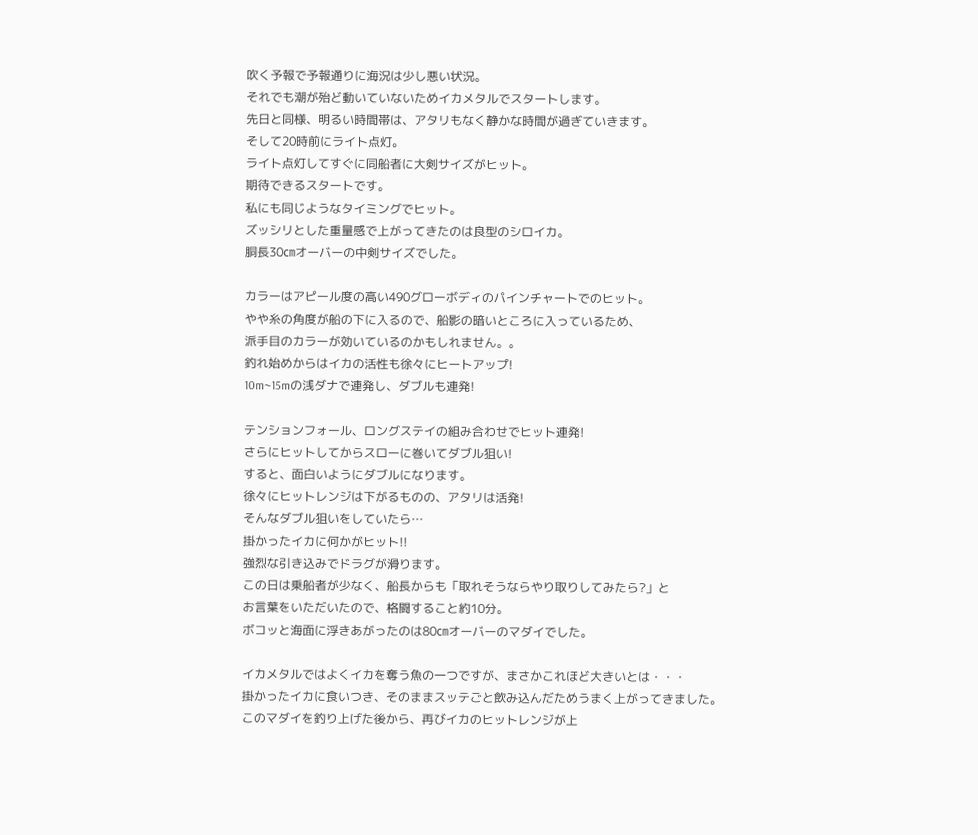吹く予報で予報通りに海況は少し悪い状況。
それでも潮が殆ど動いていないためイカメタルでスタートします。
先日と同様、明るい時間帯は、アタリもなく静かな時間が過ぎていきます。
そして20時前にライト点灯。
ライト点灯してすぐに同船者に大剣サイズがヒット。
期待できるスタートです。
私にも同じようなタイミングでヒット。
ズッシリとした重量感で上がってきたのは良型のシロイカ。
胴長30㎝オーバーの中剣サイズでした。

カラーはアピール度の高い490グローボディのパインチャートでのヒット。
やや糸の角度が船の下に入るので、船影の暗いところに入っているため、
派手目のカラーが効いているのかもしれません。。
釣れ始めからはイカの活性も徐々にヒートアップ!
10m~15mの浅ダナで連発し、ダブルも連発!

テンションフォール、ロングステイの組み合わせでヒット連発!
さらにヒットしてからスローに巻いてダブル狙い!
すると、面白いようにダブルになります。
徐々にヒットレンジは下がるものの、アタリは活発!
そんなダブル狙いをしていたら…
掛かったイカに何かがヒット!!
強烈な引き込みでドラグが滑ります。
この日は乗船者が少なく、船長からも「取れそうならやり取りしてみたら?」と
お言葉をいただいたので、格闘すること約10分。
ボコッと海面に浮きあがったのは80㎝オーバーのマダイでした。

イカメタルではよくイカを奪う魚の一つですが、まさかこれほど大きいとは・・・
掛かったイカに食いつき、そのままスッテごと飲み込んだためうまく上がってきました。
このマダイを釣り上げた後から、再びイカのヒットレンジが上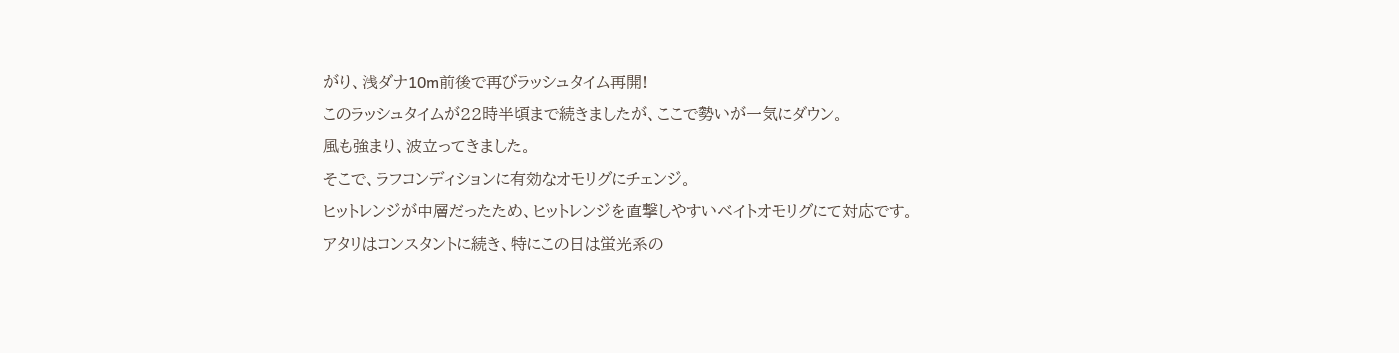がり、浅ダナ10m前後で再びラッシュタイム再開!
このラッシュタイムが22時半頃まで続きましたが、ここで勢いが一気にダウン。
風も強まり、波立ってきました。
そこで、ラフコンディションに有効なオモリグにチェンジ。
ヒットレンジが中層だったため、ヒットレンジを直撃しやすいベイトオモリグにて対応です。
アタリはコンスタントに続き、特にこの日は蛍光系の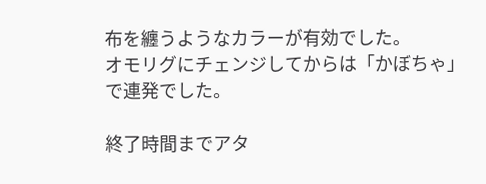布を纏うようなカラーが有効でした。
オモリグにチェンジしてからは「かぼちゃ」で連発でした。

終了時間までアタ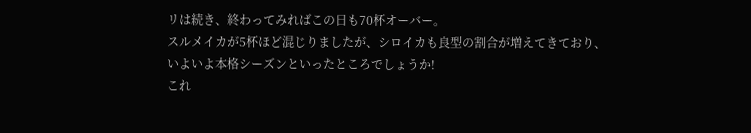リは続き、終わってみればこの日も70杯オーバー。
スルメイカが5杯ほど混じりましたが、シロイカも良型の割合が増えてきており、
いよいよ本格シーズンといったところでしょうか!
これ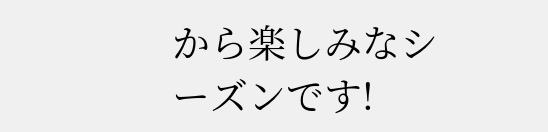から楽しみなシーズンです!